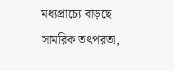মধ্যপ্রাচ্যে বাড়ছে সামরিক তৎপরতা,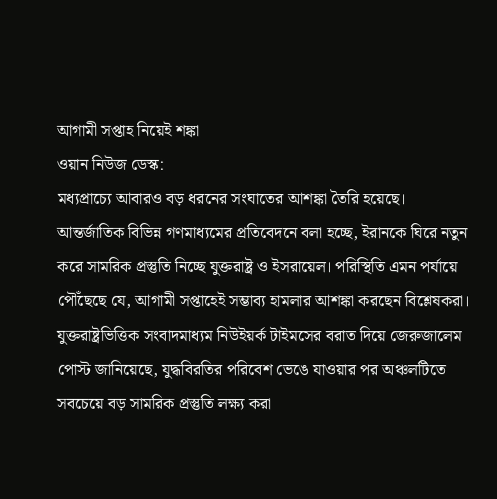আগামী সপ্তাহ নিয়েই শঙ্কা
ওয়ান নিউজ ডেস্ক:
মধ্যপ্রাচ্যে আবারও বড় ধরনের সংঘাতের আশঙ্কা তৈরি হয়েছে। আন্তর্জাতিক বিভিন্ন গণমাধ্যমের প্রতিবেদনে বলা হচ্ছে, ইরানকে ঘিরে নতুন করে সামরিক প্রস্তুতি নিচ্ছে যুক্তরাষ্ট্র ও ইসরায়েল। পরিস্থিতি এমন পর্যায়ে পৌঁছেছে যে, আগামী সপ্তাহেই সম্ভাব্য হামলার আশঙ্কা করছেন বিশ্লেষকরা।
যুক্তরাষ্ট্রভিত্তিক সংবাদমাধ্যম নিউইয়র্ক টাইমসের বরাত দিয়ে জেরুজালেম পোস্ট জানিয়েছে, যুদ্ধবিরতির পরিবেশ ভেঙে যাওয়ার পর অঞ্চলটিতে সবচেয়ে বড় সামরিক প্রস্তুতি লক্ষ্য করা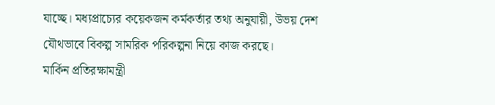যাচ্ছে। মধ্যপ্রাচ্যের কয়েকজন কর্মকর্তার তথ্য অনুযায়ী, উভয় দেশ যৌথভাবে বিকল্প সামরিক পরিকল্পনা নিয়ে কাজ করছে।
মার্কিন প্রতিরক্ষামন্ত্রী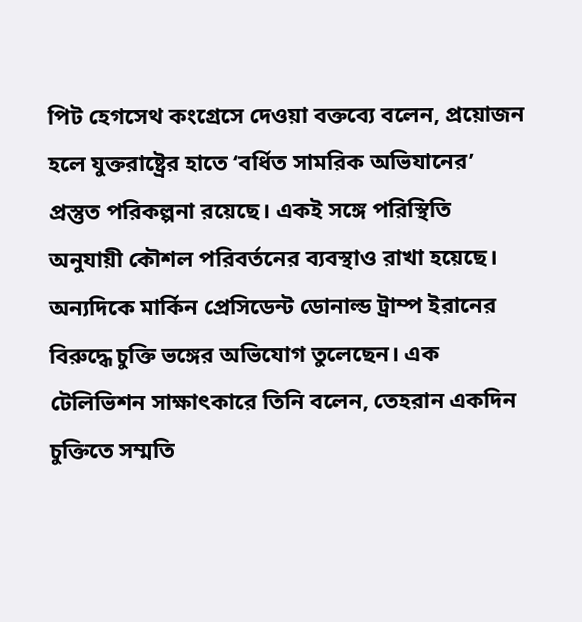পিট হেগসেথ কংগ্রেসে দেওয়া বক্তব্যে বলেন, প্রয়োজন হলে যুক্তরাষ্ট্রের হাতে ‘বর্ধিত সামরিক অভিযানের’ প্রস্তুত পরিকল্পনা রয়েছে। একই সঙ্গে পরিস্থিতি অনুযায়ী কৌশল পরিবর্তনের ব্যবস্থাও রাখা হয়েছে।
অন্যদিকে মার্কিন প্রেসিডেন্ট ডোনাল্ড ট্রাম্প ইরানের বিরুদ্ধে চুক্তি ভঙ্গের অভিযোগ তুলেছেন। এক টেলিভিশন সাক্ষাৎকারে তিনি বলেন, তেহরান একদিন চুক্তিতে সম্মতি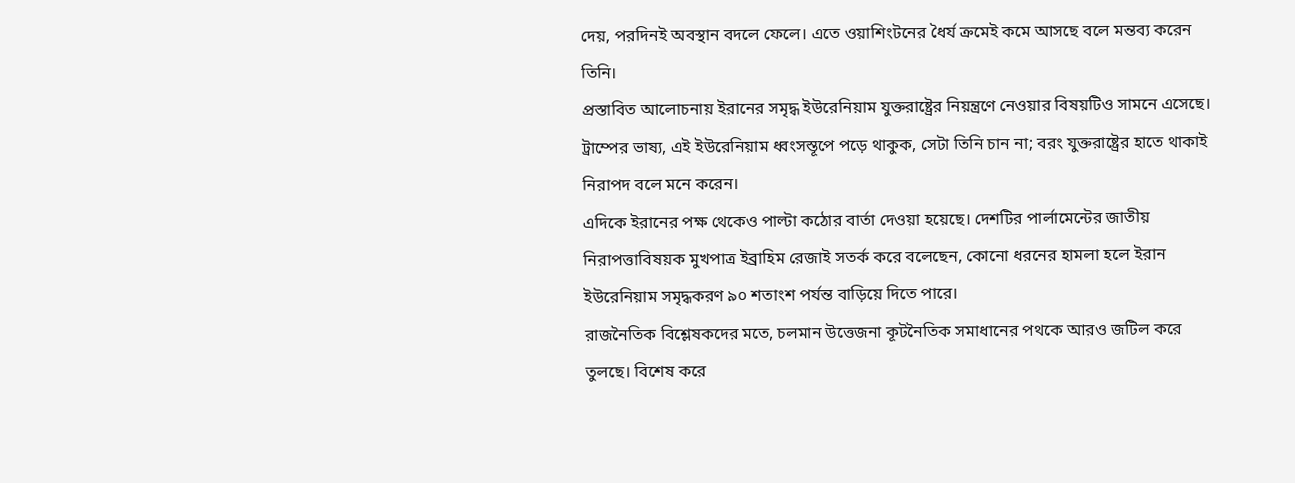দেয়, পরদিনই অবস্থান বদলে ফেলে। এতে ওয়াশিংটনের ধৈর্য ক্রমেই কমে আসছে বলে মন্তব্য করেন তিনি।
প্রস্তাবিত আলোচনায় ইরানের সমৃদ্ধ ইউরেনিয়াম যুক্তরাষ্ট্রের নিয়ন্ত্রণে নেওয়ার বিষয়টিও সামনে এসেছে। ট্রাম্পের ভাষ্য, এই ইউরেনিয়াম ধ্বংসস্তূপে পড়ে থাকুক, সেটা তিনি চান না; বরং যুক্তরাষ্ট্রের হাতে থাকাই নিরাপদ বলে মনে করেন।
এদিকে ইরানের পক্ষ থেকেও পাল্টা কঠোর বার্তা দেওয়া হয়েছে। দেশটির পার্লামেন্টের জাতীয় নিরাপত্তাবিষয়ক মুখপাত্র ইব্রাহিম রেজাই সতর্ক করে বলেছেন, কোনো ধরনের হামলা হলে ইরান ইউরেনিয়াম সমৃদ্ধকরণ ৯০ শতাংশ পর্যন্ত বাড়িয়ে দিতে পারে।
রাজনৈতিক বিশ্লেষকদের মতে, চলমান উত্তেজনা কূটনৈতিক সমাধানের পথকে আরও জটিল করে তুলছে। বিশেষ করে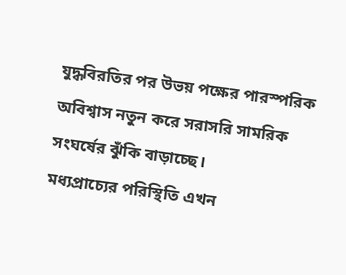যুদ্ধবিরতির পর উভয় পক্ষের পারস্পরিক অবিশ্বাস নতুন করে সরাসরি সামরিক সংঘর্ষের ঝুঁকি বাড়াচ্ছে।
মধ্যপ্রাচ্যের পরিস্থিতি এখন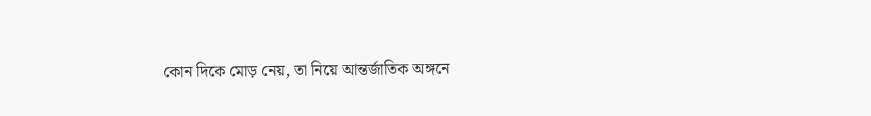কোন দিকে মোড় নেয়, তা নিয়ে আন্তর্জাতিক অঙ্গনে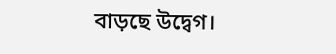বাড়ছে উদ্বেগ।